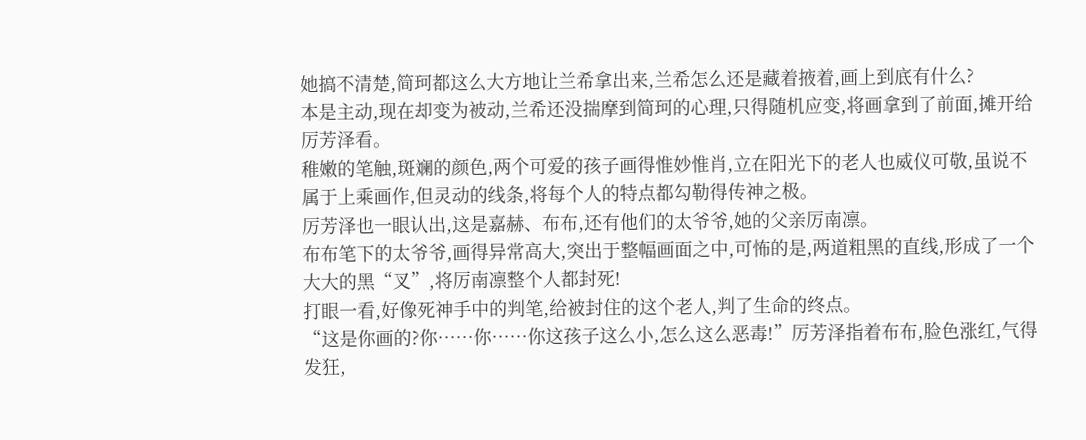她搞不清楚,简珂都这么大方地让兰希拿出来,兰希怎么还是藏着掖着,画上到底有什么?
本是主动,现在却变为被动,兰希还没揣摩到简珂的心理,只得随机应变,将画拿到了前面,摊开给厉芳泽看。
稚嫩的笔触,斑斓的颜色,两个可爱的孩子画得惟妙惟肖,立在阳光下的老人也威仪可敬,虽说不属于上乘画作,但灵动的线条,将每个人的特点都勾勒得传神之极。
厉芳泽也一眼认出,这是嘉赫、布布,还有他们的太爷爷,她的父亲厉南凛。
布布笔下的太爷爷,画得异常高大,突出于整幅画面之中,可怖的是,两道粗黑的直线,形成了一个大大的黑“叉”,将厉南凛整个人都封死!
打眼一看,好像死神手中的判笔,给被封住的这个老人,判了生命的终点。
“这是你画的?你……你……你这孩子这么小,怎么这么恶毒!”厉芳泽指着布布,脸色涨红,气得发狂,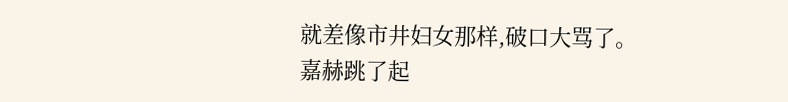就差像市井妇女那样,破口大骂了。
嘉赫跳了起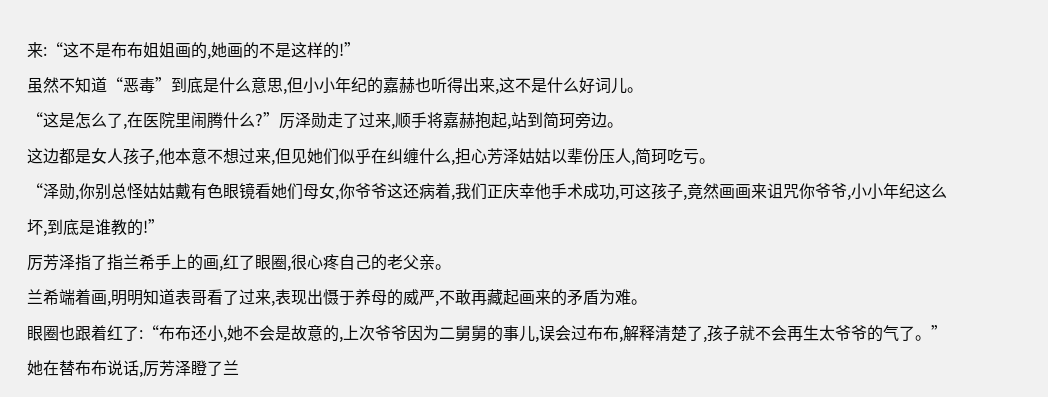来:“这不是布布姐姐画的,她画的不是这样的!”
虽然不知道“恶毒”到底是什么意思,但小小年纪的嘉赫也听得出来,这不是什么好词儿。
“这是怎么了,在医院里闹腾什么?”厉泽勋走了过来,顺手将嘉赫抱起,站到简珂旁边。
这边都是女人孩子,他本意不想过来,但见她们似乎在纠缠什么,担心芳泽姑姑以辈份压人,简珂吃亏。
“泽勋,你别总怪姑姑戴有色眼镜看她们母女,你爷爷这还病着,我们正庆幸他手术成功,可这孩子,竟然画画来诅咒你爷爷,小小年纪这么坏,到底是谁教的!”
厉芳泽指了指兰希手上的画,红了眼圈,很心疼自己的老父亲。
兰希端着画,明明知道表哥看了过来,表现出慑于养母的威严,不敢再藏起画来的矛盾为难。
眼圈也跟着红了:“布布还小,她不会是故意的,上次爷爷因为二舅舅的事儿,误会过布布,解释清楚了,孩子就不会再生太爷爷的气了。”
她在替布布说话,厉芳泽瞪了兰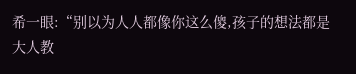希一眼:“别以为人人都像你这么傻,孩子的想法都是大人教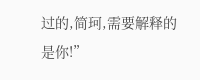过的,简珂,需要解释的是你!”